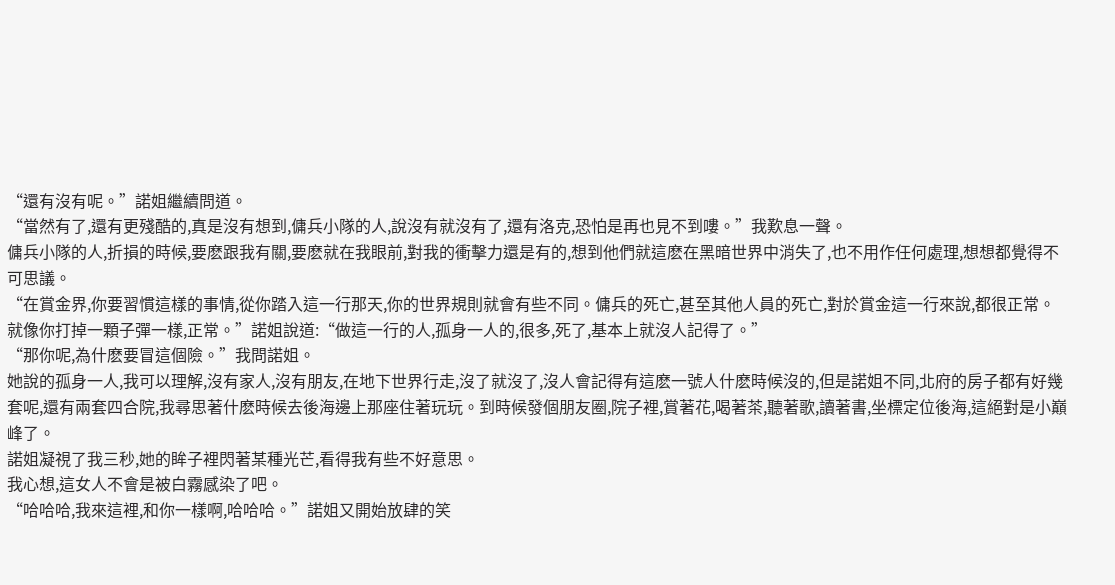“還有沒有呢。”諾姐繼續問道。
“當然有了,還有更殘酷的,真是沒有想到,傭兵小隊的人,說沒有就沒有了,還有洛克,恐怕是再也見不到嘍。”我歎息一聲。
傭兵小隊的人,折損的時候,要麽跟我有關,要麽就在我眼前,對我的衝擊力還是有的,想到他們就這麽在黑暗世界中消失了,也不用作任何處理,想想都覺得不可思議。
“在賞金界,你要習慣這樣的事情,從你踏入這一行那天,你的世界規則就會有些不同。傭兵的死亡,甚至其他人員的死亡,對於賞金這一行來說,都很正常。就像你打掉一顆子彈一樣,正常。”諾姐說道:“做這一行的人,孤身一人的,很多,死了,基本上就沒人記得了。”
“那你呢,為什麽要冒這個險。”我問諾姐。
她說的孤身一人,我可以理解,沒有家人,沒有朋友,在地下世界行走,沒了就沒了,沒人會記得有這麽一號人什麽時候沒的,但是諾姐不同,北府的房子都有好幾套呢,還有兩套四合院,我尋思著什麽時候去後海邊上那座住著玩玩。到時候發個朋友圈,院子裡,賞著花,喝著茶,聽著歌,讀著書,坐標定位後海,這絕對是小巔峰了。
諾姐凝視了我三秒,她的眸子裡閃著某種光芒,看得我有些不好意思。
我心想,這女人不會是被白霧感染了吧。
“哈哈哈,我來這裡,和你一樣啊,哈哈哈。”諾姐又開始放肆的笑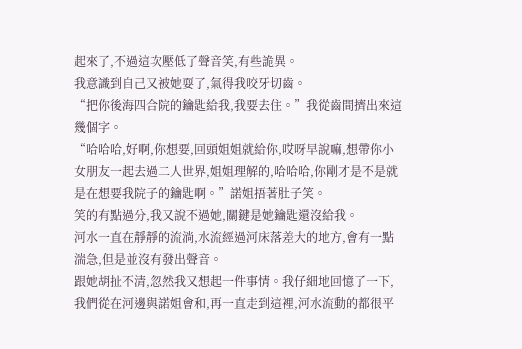起來了,不過這次壓低了聲音笑,有些詭異。
我意識到自己又被她耍了,氣得我咬牙切齒。
“把你後海四合院的鑰匙給我,我要去住。”我從齒間擠出來這幾個字。
“哈哈哈,好啊,你想要,回頭姐姐就給你,哎呀早說嘛,想帶你小女朋友一起去過二人世界,姐姐理解的,哈哈哈,你剛才是不是就是在想要我院子的鑰匙啊。”諾姐捂著肚子笑。
笑的有點過分,我又說不過她,關鍵是她鑰匙還沒給我。
河水一直在靜靜的流淌,水流經過河床落差大的地方,會有一點湍急,但是並沒有發出聲音。
跟她胡扯不清,忽然我又想起一件事情。我仔細地回憶了一下,我們從在河邊與諾姐會和,再一直走到這裡,河水流動的都很平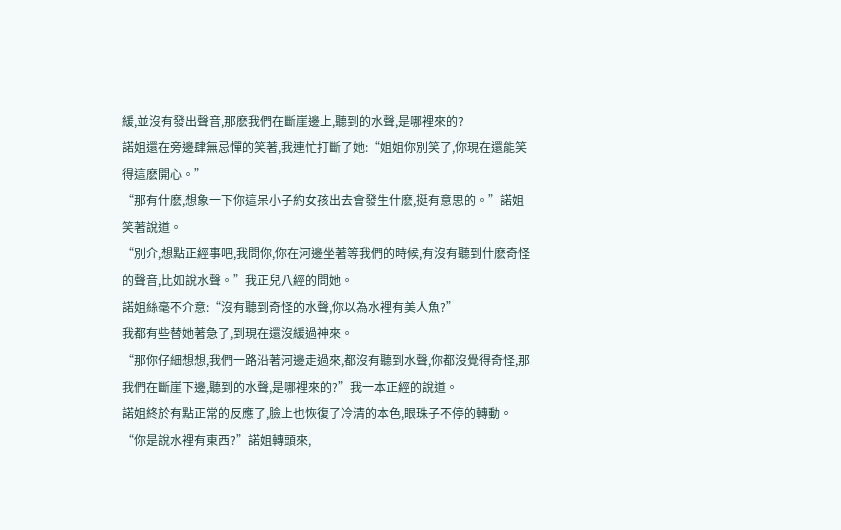緩,並沒有發出聲音,那麽我們在斷崖邊上,聽到的水聲,是哪裡來的?
諾姐還在旁邊肆無忌憚的笑著,我連忙打斷了她:“姐姐你別笑了,你現在還能笑得這麽開心。”
“那有什麽,想象一下你這呆小子約女孩出去會發生什麽,挺有意思的。”諾姐笑著說道。
“別介,想點正經事吧,我問你,你在河邊坐著等我們的時候,有沒有聽到什麽奇怪的聲音,比如說水聲。”我正兒八經的問她。
諾姐絲毫不介意:“沒有聽到奇怪的水聲,你以為水裡有美人魚?”
我都有些替她著急了,到現在還沒緩過神來。
“那你仔細想想,我們一路沿著河邊走過來,都沒有聽到水聲,你都沒覺得奇怪,那我們在斷崖下邊,聽到的水聲,是哪裡來的?”我一本正經的說道。
諾姐終於有點正常的反應了,臉上也恢復了冷清的本色,眼珠子不停的轉動。
“你是說水裡有東西?”諾姐轉頭來,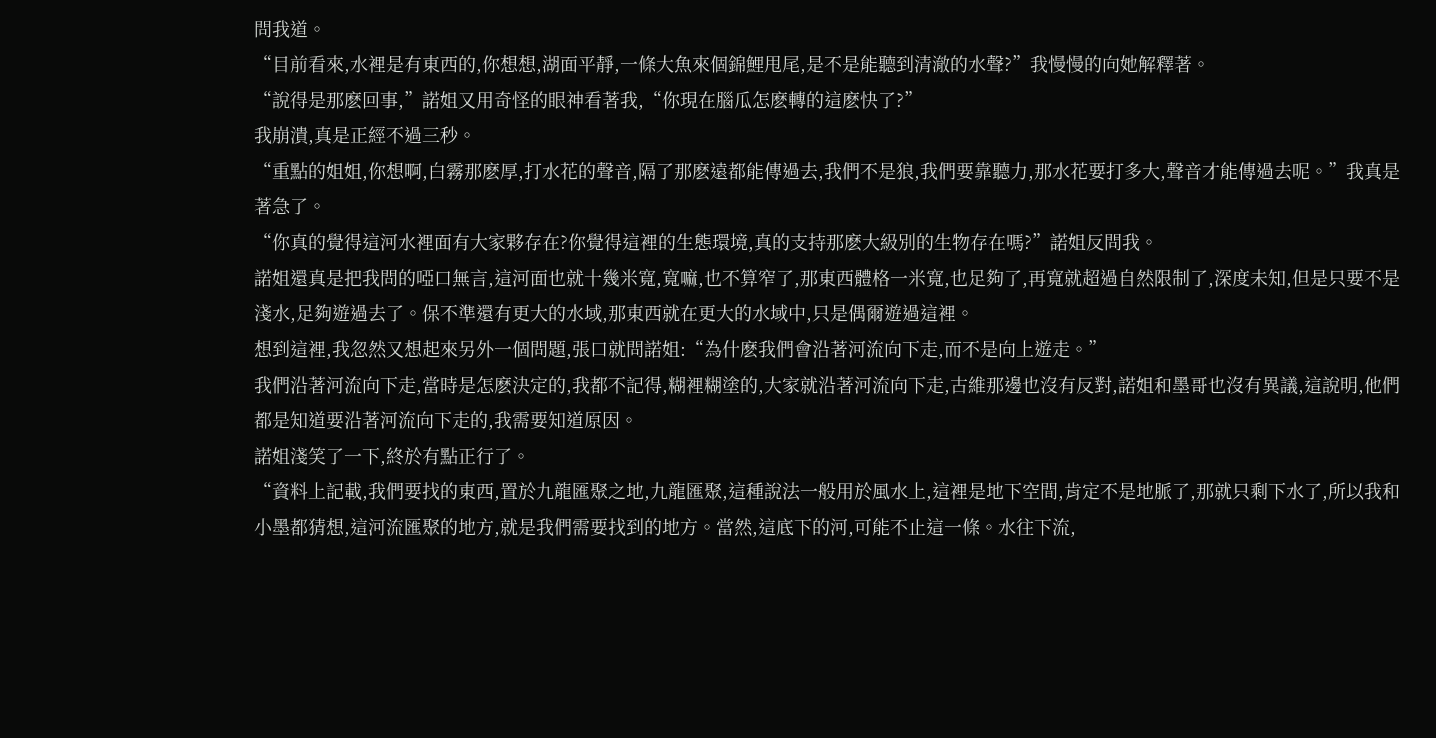問我道。
“目前看來,水裡是有東西的,你想想,湖面平靜,一條大魚來個錦鯉甩尾,是不是能聽到清澈的水聲?”我慢慢的向她解釋著。
“說得是那麽回事,”諾姐又用奇怪的眼神看著我,“你現在腦瓜怎麽轉的這麽快了?”
我崩潰,真是正經不過三秒。
“重點的姐姐,你想啊,白霧那麽厚,打水花的聲音,隔了那麽遠都能傳過去,我們不是狼,我們要靠聽力,那水花要打多大,聲音才能傳過去呢。”我真是著急了。
“你真的覺得這河水裡面有大家夥存在?你覺得這裡的生態環境,真的支持那麽大級別的生物存在嗎?”諾姐反問我。
諾姐還真是把我問的啞口無言,這河面也就十幾米寬,寬嘛,也不算窄了,那東西體格一米寬,也足夠了,再寬就超過自然限制了,深度未知,但是只要不是淺水,足夠遊過去了。保不準還有更大的水域,那東西就在更大的水域中,只是偶爾遊過這裡。
想到這裡,我忽然又想起來另外一個問題,張口就問諾姐:“為什麽我們會沿著河流向下走,而不是向上遊走。”
我們沿著河流向下走,當時是怎麽決定的,我都不記得,糊裡糊塗的,大家就沿著河流向下走,古維那邊也沒有反對,諾姐和墨哥也沒有異議,這說明,他們都是知道要沿著河流向下走的,我需要知道原因。
諾姐淺笑了一下,終於有點正行了。
“資料上記載,我們要找的東西,置於九龍匯聚之地,九龍匯聚,這種說法一般用於風水上,這裡是地下空間,肯定不是地脈了,那就只剩下水了,所以我和小墨都猜想,這河流匯聚的地方,就是我們需要找到的地方。當然,這底下的河,可能不止這一條。水往下流,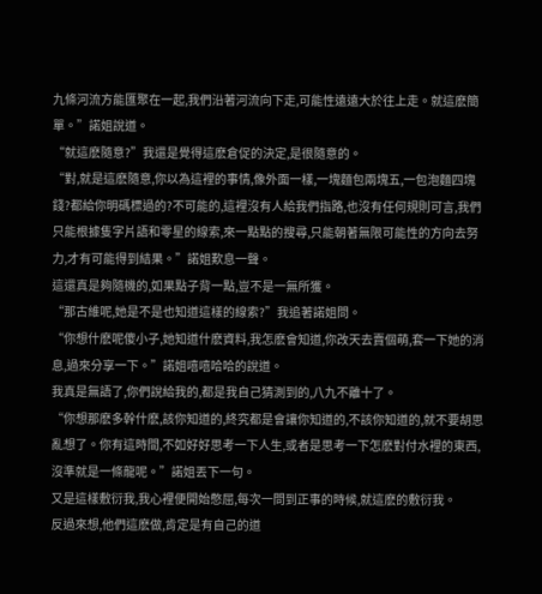九條河流方能匯聚在一起,我們沿著河流向下走,可能性遠遠大於往上走。就這麽簡單。”諾姐說道。
“就這麽隨意?”我還是覺得這麽倉促的決定,是很隨意的。
“對,就是這麽隨意,你以為這裡的事情,像外面一樣,一塊麵包兩塊五,一包泡麵四塊錢?都給你明碼標過的?不可能的,這裡沒有人給我們指路,也沒有任何規則可言,我們只能根據隻字片語和零星的線索,來一點點的搜尋,只能朝著無限可能性的方向去努力,才有可能得到結果。”諾姐歎息一聲。
這還真是夠隨機的,如果點子背一點,豈不是一無所獲。
“那古維呢,她是不是也知道這樣的線索?”我追著諾姐問。
“你想什麽呢傻小子,她知道什麽資料,我怎麽會知道,你改天去賣個萌,套一下她的消息,過來分享一下。”諾姐嘻嘻哈哈的說道。
我真是無語了,你們說給我的,都是我自己猜測到的,八九不離十了。
“你想那麽多幹什麽,該你知道的,終究都是會讓你知道的,不該你知道的,就不要胡思亂想了。你有這時間,不如好好思考一下人生,或者是思考一下怎麽對付水裡的東西,沒準就是一條龍呢。”諾姐丟下一句。
又是這樣敷衍我,我心裡便開始憋屈,每次一問到正事的時候,就這麽的敷衍我。
反過來想,他們這麽做,肯定是有自己的道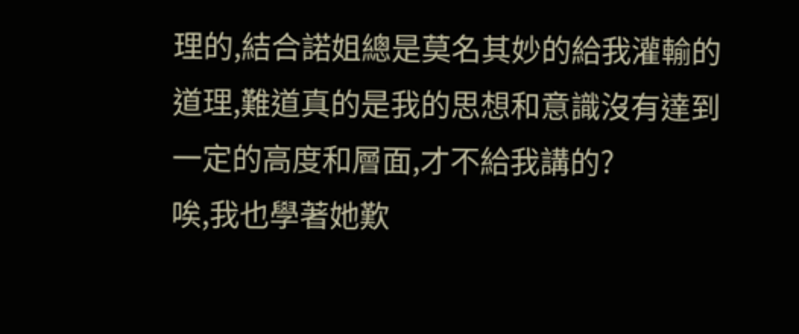理的,結合諾姐總是莫名其妙的給我灌輸的道理,難道真的是我的思想和意識沒有達到一定的高度和層面,才不給我講的?
唉,我也學著她歎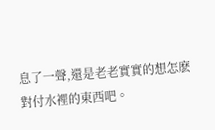息了一聲,還是老老實實的想怎麽對付水裡的東西吧。